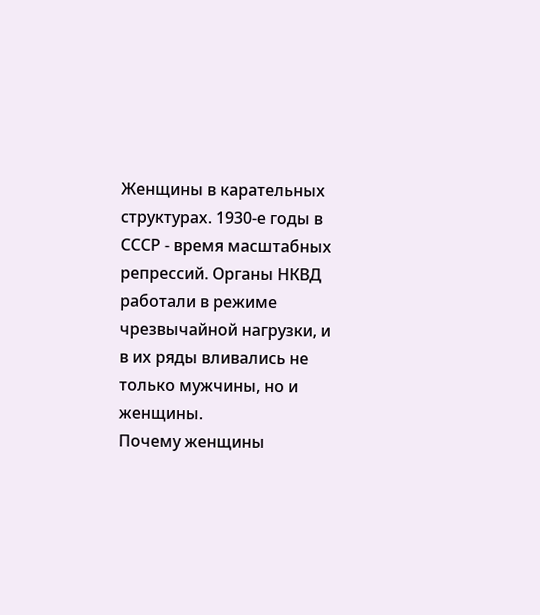Женщины в карательных структурах. 1930‑е годы в СССР - время масштабных репрессий. Органы НКВД работали в режиме чрезвычайной нагрузки, и в их ряды вливались не только мужчины, но и женщины.
Почему женщины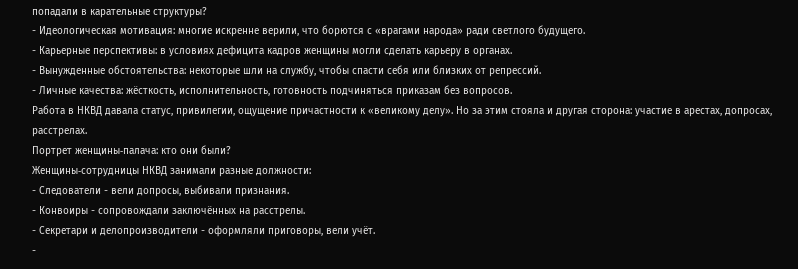попадали в карательные структуры?
- Идеологическая мотивация: многие искренне верили, что борются с «врагами народа» ради светлого будущего.
- Карьерные перспективы: в условиях дефицита кадров женщины могли сделать карьеру в органах.
- Вынужденные обстоятельства: некоторые шли на службу, чтобы спасти себя или близких от репрессий.
- Личные качества: жёсткость, исполнительность, готовность подчиняться приказам без вопросов.
Работа в НКВД давала статус, привилегии, ощущение причастности к «великому делу». Но за этим стояла и другая сторона: участие в арестах, допросах, расстрелах.
Портрет женщины‑палача: кто они были?
Женщины‑сотрудницы НКВД занимали разные должности:
- Следователи - вели допросы, выбивали признания.
- Конвоиры - сопровождали заключённых на расстрелы.
- Секретари и делопроизводители - оформляли приговоры, вели учёт.
-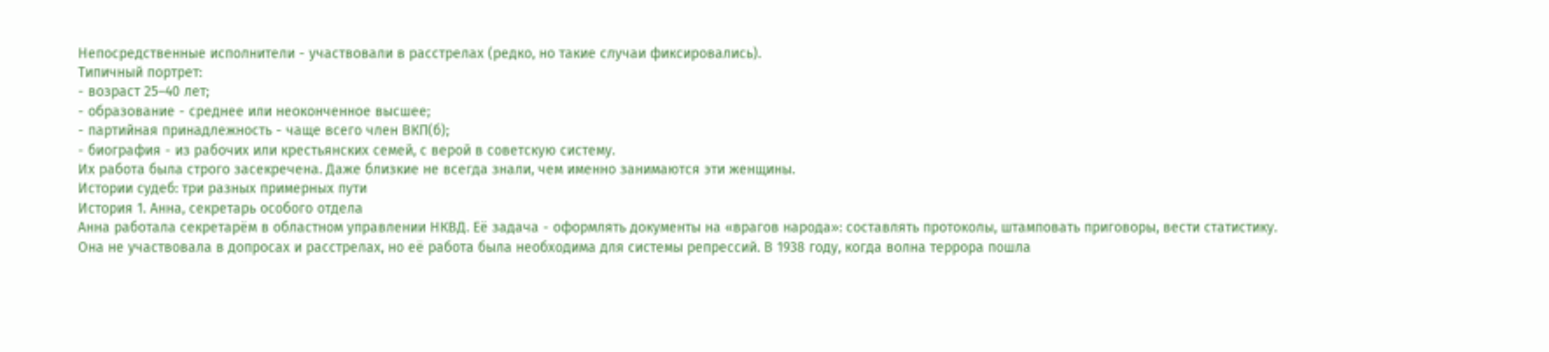Непосредственные исполнители - участвовали в расстрелах (редко, но такие случаи фиксировались).
Типичный портрет:
- возраст 25–40 лет;
- образование - среднее или неоконченное высшее;
- партийная принадлежность - чаще всего член ВКП(б);
- биография - из рабочих или крестьянских семей, с верой в советскую систему.
Их работа была строго засекречена. Даже близкие не всегда знали, чем именно занимаются эти женщины.
Истории судеб: три разных примерных пути
История 1. Анна, секретарь особого отдела
Анна работала секретарём в областном управлении НКВД. Её задача - оформлять документы на «врагов народа»: составлять протоколы, штамповать приговоры, вести статистику.
Она не участвовала в допросах и расстрелах, но её работа была необходима для системы репрессий. В 1938 году, когда волна террора пошла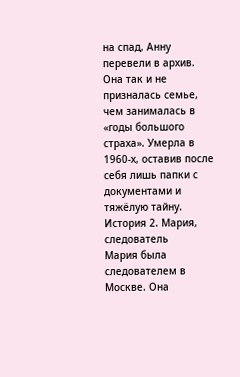на спад, Анну перевели в архив. Она так и не призналась семье, чем занималась в «годы большого страха». Умерла в 1960‑х, оставив после себя лишь папки с документами и тяжёлую тайну.
История 2. Мария, следователь
Мария была следователем в Москве. Она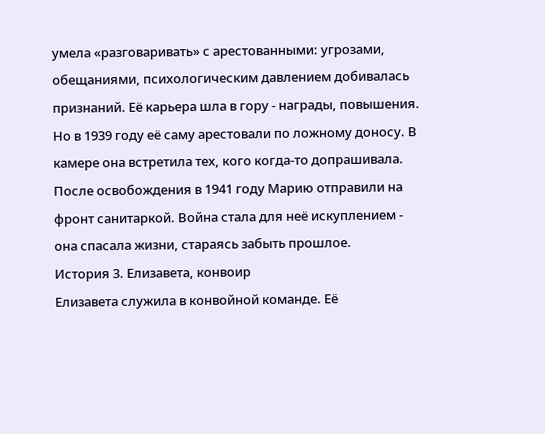умела «разговаривать» с арестованными: угрозами, обещаниями, психологическим давлением добивалась признаний. Её карьера шла в гору - награды, повышения.
Но в 1939 году её саму арестовали по ложному доносу. В камере она встретила тех, кого когда‑то допрашивала. После освобождения в 1941 году Марию отправили на фронт санитаркой. Война стала для неё искуплением - она спасала жизни, стараясь забыть прошлое.
История 3. Елизавета, конвоир
Елизавета служила в конвойной команде. Её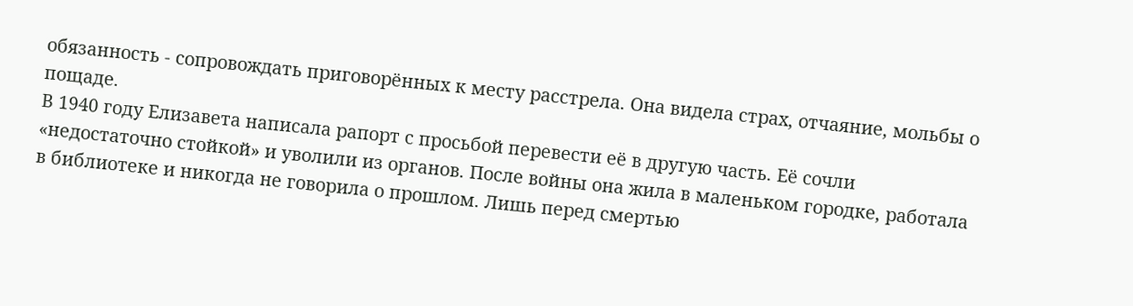обязанность - сопровождать приговорённых к месту расстрела. Она видела страх, отчаяние, мольбы о пощаде.
В 1940 году Елизавета написала рапорт с просьбой перевести её в другую часть. Её сочли «недостаточно стойкой» и уволили из органов. После войны она жила в маленьком городке, работала в библиотеке и никогда не говорила о прошлом. Лишь перед смертью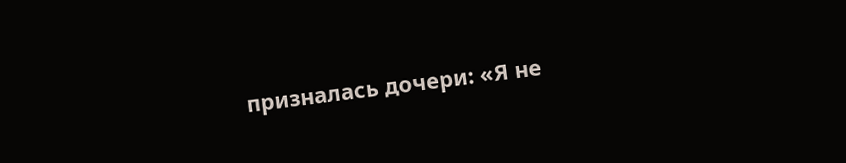призналась дочери: «Я не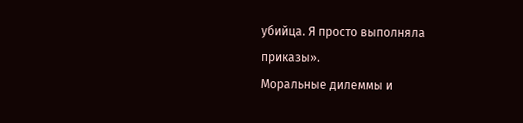убийца. Я просто выполняла приказы».
Моральные дилеммы и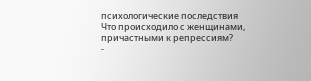психологические последствия
Что происходило с женщинами, причастными к репрессиям?
-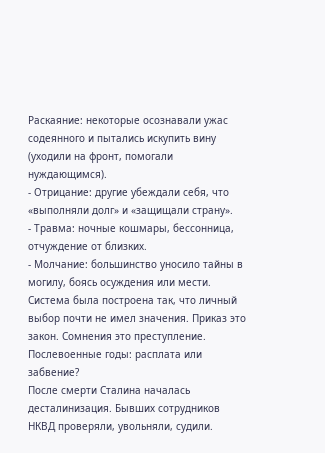Раскаяние: некоторые осознавали ужас содеянного и пытались искупить вину (уходили на фронт, помогали нуждающимся).
- Отрицание: другие убеждали себя, что «выполняли долг» и «защищали страну».
- Травма: ночные кошмары, бессонница, отчуждение от близких.
- Молчание: большинство уносило тайны в могилу, боясь осуждения или мести.
Система была построена так, что личный выбор почти не имел значения. Приказ это закон. Сомнения это преступление.
Послевоенные годы: расплата или забвение?
После смерти Сталина началась десталинизация. Бывших сотрудников НКВД проверяли, увольняли, судили.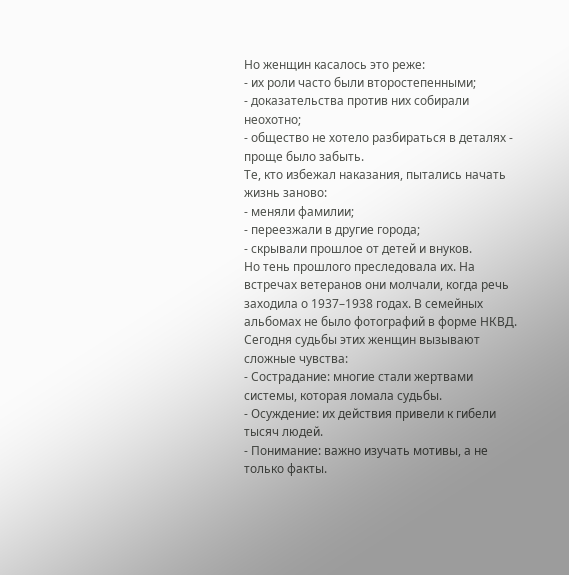Но женщин касалось это реже:
- их роли часто были второстепенными;
- доказательства против них собирали неохотно;
- общество не хотело разбираться в деталях - проще было забыть.
Те, кто избежал наказания, пытались начать жизнь заново:
- меняли фамилии;
- переезжали в другие города;
- скрывали прошлое от детей и внуков.
Но тень прошлого преследовала их. На встречах ветеранов они молчали, когда речь заходила о 1937–1938 годах. В семейных альбомах не было фотографий в форме НКВД.
Сегодня судьбы этих женщин вызывают сложные чувства:
- Сострадание: многие стали жертвами системы, которая ломала судьбы.
- Осуждение: их действия привели к гибели тысяч людей.
- Понимание: важно изучать мотивы, а не только факты.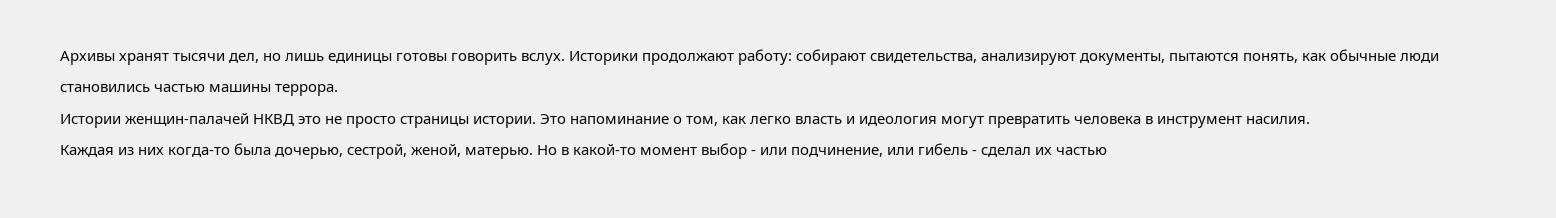Архивы хранят тысячи дел, но лишь единицы готовы говорить вслух. Историки продолжают работу: собирают свидетельства, анализируют документы, пытаются понять, как обычные люди становились частью машины террора.
Истории женщин‑палачей НКВД это не просто страницы истории. Это напоминание о том, как легко власть и идеология могут превратить человека в инструмент насилия.
Каждая из них когда‑то была дочерью, сестрой, женой, матерью. Но в какой‑то момент выбор - или подчинение, или гибель - сделал их частью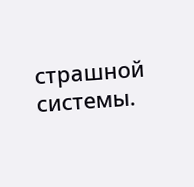страшной системы.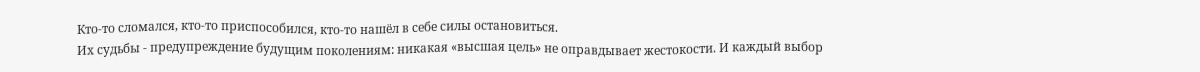Кто‑то сломался, кто‑то приспособился, кто‑то нашёл в себе силы остановиться.
Их судьбы - предупреждение будущим поколениям: никакая «высшая цель» не оправдывает жестокости. И каждый выбор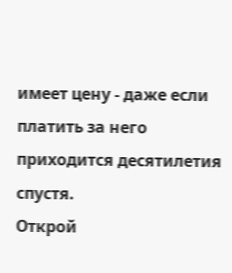имеет цену - даже если платить за него приходится десятилетия спустя.
Открой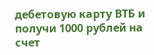дебетовую карту ВТБ и получи 1000 рублей на счет